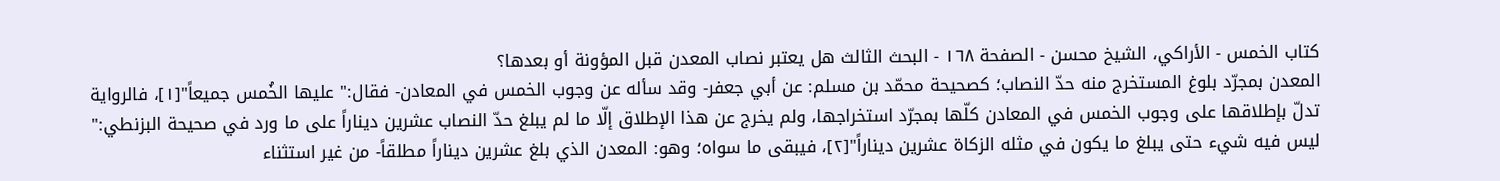كتاب الخمس - الأراكي، الشيخ محسن - الصفحة ١٦٨ - البحث الثالث هل يعتبر نصاب المعدن قبل المؤونة أو بعدها؟
المعدن بمجرّد بلوغ المستخرج منه حدّ النصاب؛ كصحيحة محمّد بن مسلم: عن أبي جعفر- وقد سأله عن وجوب الخمس في المعادن- فقال:" عليها الخُمس جميعاً"[١]، فالرواية تدلّ بإطلاقها على وجوب الخمس في المعادن كلّها بمجرّد استخراجها، ولم يخرج عن هذا الإطلاق إلّا ما لم يبلغ حدّ النصاب عشرين ديناراً على ما ورد في صحيحة البزنطي:" ليس فيه شيء حتى يبلغ ما يكون في مثله الزكاة عشرين ديناراً"[٢]، فيبقى ما سواه؛ وهو: المعدن الذي بلغ عشرين ديناراً مطلقاً- من غير استثناء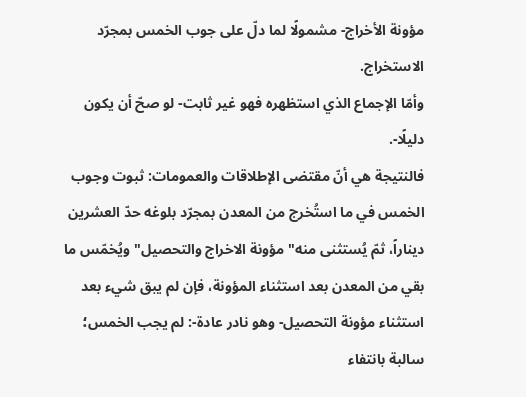مؤونة الأخراج- مشمولًا لما دلّ على جوب الخمس بمجرّد الاستخراج.
وأمّا الإجماع الذي استظهره فهو غير ثابت- لو صحّ أن يكون دليلًا-.
فالنتيجة هي أنّ مقتضى الإطلاقات والعمومات: ثبوت وجوب الخمس في ما استُخرج من المعدن بمجرّد بلوغه حدّ العشرين ديناراً، ثمّ يُستثنى منه" مؤونة الاخراج والتحصيل" ويُخمّس ما بقي من المعدن بعد استثناء المؤونة، فإن لم يبق شيء بعد استثناء مؤونة التحصيل- وهو نادر عادة-: لم يجب الخمس؛ سالبة بانتفاء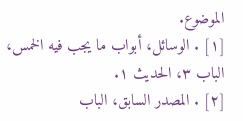الموضوع.
[١] . الوسائل، أبواب ما يجب فيه الخمس، الباب ٣، الحديث ١.
[٢] . المصدر السابق، الباب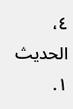٤، الحديث ١.